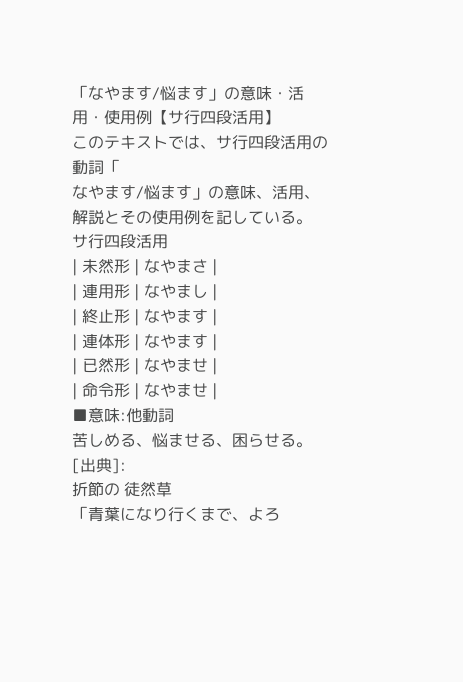「なやます/悩ます」の意味・活用・使用例【サ行四段活用】
このテキストでは、サ行四段活用の動詞「
なやます/悩ます」の意味、活用、解説とその使用例を記している。
サ行四段活用
| 未然形 | なやまさ |
| 連用形 | なやまし |
| 終止形 | なやます |
| 連体形 | なやます |
| 已然形 | なやませ |
| 命令形 | なやませ |
■意味:他動詞
苦しめる、悩ませる、困らせる。
[出典]:
折節の 徒然草
「青葉になり行くまで、よろ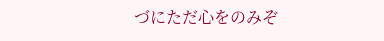づにただ心をのみぞ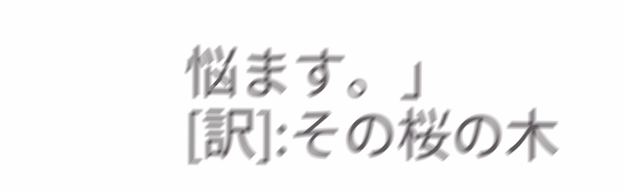悩ます。」
[訳]:その桜の木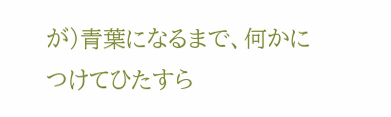が)青葉になるまで、何かにつけてひたすら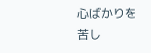心ばかりを
苦し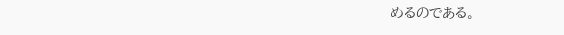めるのである。